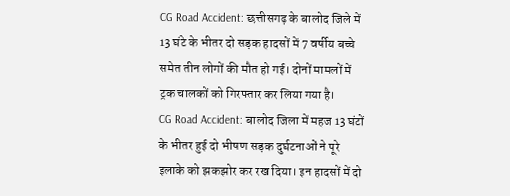CG Road Accident: छत्तीसगढ़ के बालोद जिले में 13 घंटे के भीतर दो सड़क हादसों में 7 वर्षीय बच्चे समेत तीन लोगों की मौत हो गई। दोनों मामलों में ट्रक चालकों को गिरफ्तार कर लिया गया है।
CG Road Accident: बालोद जिला में महज 13 घंटों के भीतर हुई दो भीषण सड़क दुर्घटनाओं ने पूरे इलाके को झकझोर कर रख दिया। इन हादसों में दो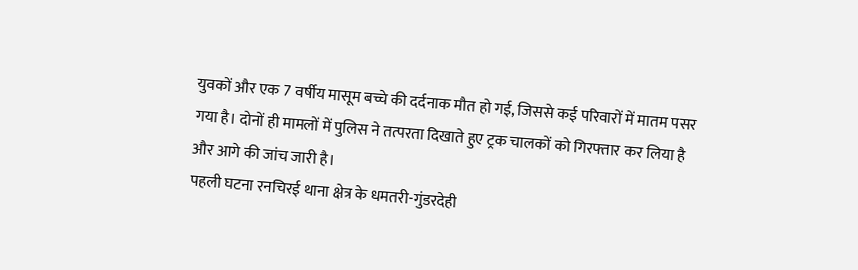युवकों और एक 7 वर्षीय मासूम बच्चे की दर्दनाक मौत हो गई, जिससे कई परिवारों में मातम पसर गया है। दोनों ही मामलों में पुलिस ने तत्परता दिखाते हुए ट्रक चालकों को गिरफ्तार कर लिया है और आगे की जांच जारी है।
पहली घटना रनचिरई थाना क्षेत्र के धमतरी-गुंडरदेही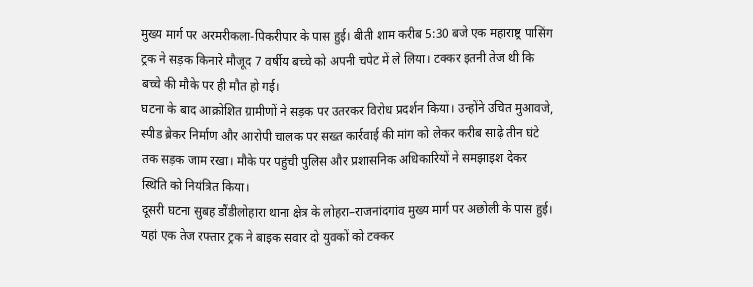मुख्य मार्ग पर अरमरीकला-पिकरीपार के पास हुई। बीती शाम करीब 5:30 बजे एक महाराष्ट्र पासिंग ट्रक ने सड़क किनारे मौजूद 7 वर्षीय बच्चे को अपनी चपेट में ले लिया। टक्कर इतनी तेज थी कि बच्चे की मौके पर ही मौत हो गई।
घटना के बाद आक्रोशित ग्रामीणों ने सड़क पर उतरकर विरोध प्रदर्शन किया। उन्होंने उचित मुआवजे, स्पीड ब्रेकर निर्माण और आरोपी चालक पर सख्त कार्रवाई की मांग को लेकर करीब साढ़े तीन घंटे तक सड़क जाम रखा। मौके पर पहुंची पुलिस और प्रशासनिक अधिकारियों ने समझाइश देकर स्थिति को नियंत्रित किया।
दूसरी घटना सुबह डौंडीलोहारा थाना क्षेत्र के लोहरा–राजनांदगांव मुख्य मार्ग पर अछोली के पास हुई। यहां एक तेज रफ्तार ट्रक ने बाइक सवार दो युवकों को टक्कर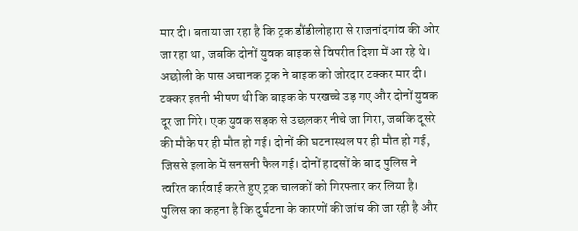मार दी। बताया जा रहा है कि ट्रक डौंडीलोहारा से राजनांदगांव की ओर जा रहा था, जबकि दोनों युवक बाइक से विपरीत दिशा में आ रहे थे। अछोली के पास अचानक ट्रक ने बाइक को जोरदार टक्कर मार दी।
टक्कर इतनी भीषण थी कि बाइक के परखच्चे उड़ गए और दोनों युवक दूर जा गिरे। एक युवक सड़क से उछलकर नीचे जा गिरा, जबकि दूसरे की मौके पर ही मौत हो गई। दोनों की घटनास्थल पर ही मौत हो गई, जिससे इलाके में सनसनी फैल गई। दोनों हादसों के बाद पुलिस ने त्वरित कार्रवाई करते हुए ट्रक चालकों को गिरफ्तार कर लिया है। पुलिस का कहना है कि दुर्घटना के कारणों की जांच की जा रही है और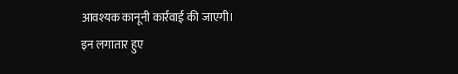आवश्यक कानूनी कार्रवाई की जाएगी।
इन लगातार हुए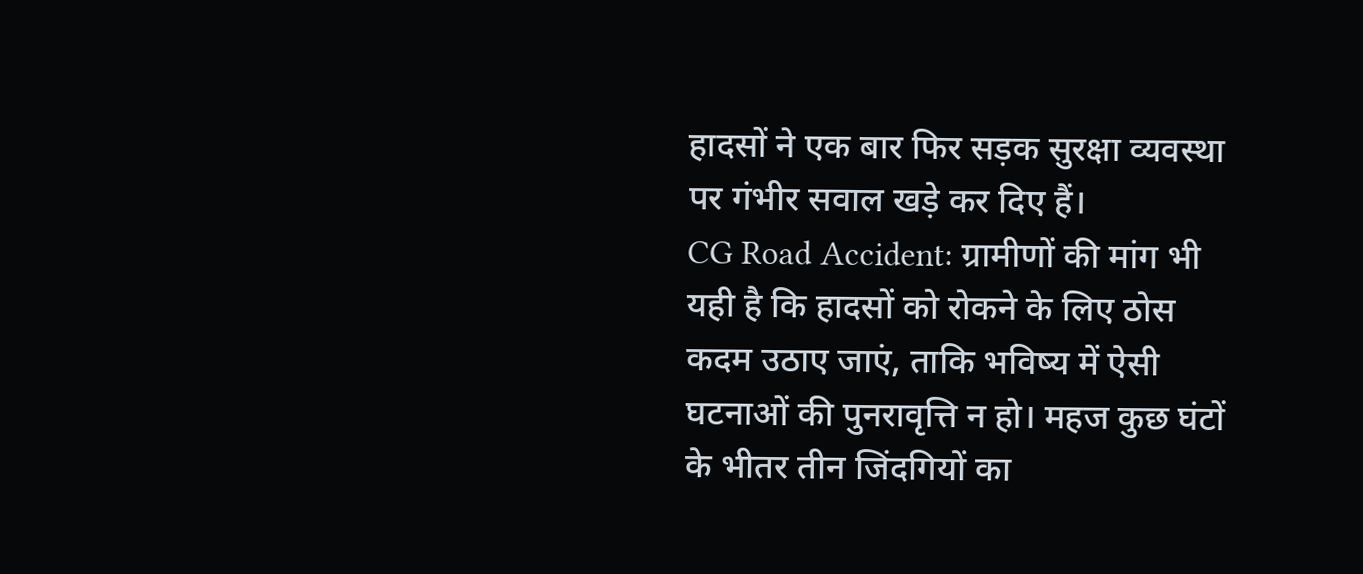हादसों ने एक बार फिर सड़क सुरक्षा व्यवस्था पर गंभीर सवाल खड़े कर दिए हैं।
CG Road Accident: ग्रामीणों की मांग भी यही है कि हादसों को रोकने के लिए ठोस कदम उठाए जाएं, ताकि भविष्य में ऐसी घटनाओं की पुनरावृत्ति न हो। महज कुछ घंटों के भीतर तीन जिंदगियों का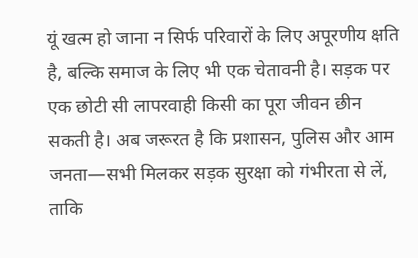यूं खत्म हो जाना न सिर्फ परिवारों के लिए अपूरणीय क्षति है, बल्कि समाज के लिए भी एक चेतावनी है। सड़क पर एक छोटी सी लापरवाही किसी का पूरा जीवन छीन सकती है। अब जरूरत है कि प्रशासन, पुलिस और आम जनता—सभी मिलकर सड़क सुरक्षा को गंभीरता से लें, ताकि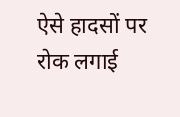ऐसे हादसों पर रोक लगाई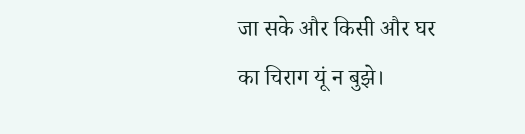जा सके और किसी और घर का चिराग यूं न बुझे।